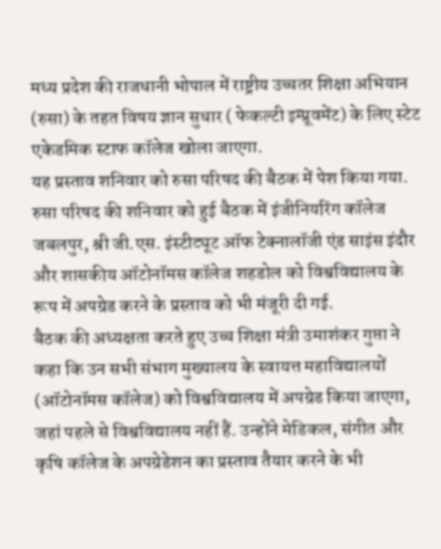मध्य प्रदेश की राजधानी भोपाल में राष्ट्रीय उच्चतर शिक्षा अभियान (रुसा) के तहत विषय ज्ञान सुधार ( फेकल्टी इम्प्रूवमेंट) के लिए स्टेट एकेडमिक स्टाफ कॉलेज खोला जाएगा.
यह प्रस्ताव शनिवार को रुसा परिषद की बैठक में पेश किया गया. रुसा परिषद की शनिवार को हुई बैठक में इंजीनियरिंग कॉलेज जबलपुर, श्री जी.एस. इंस्टीट्यूट ऑफ टेक्नालॉजी एंड साइंस इंदौर और शासकीय ऑटोनॉमस कॉलेज शहडोल को विश्वविद्यालय के रूप में अपग्रेड करने के प्रस्ताव को भी मंजूरी दी गई.
बैठक की अध्यक्षता करते हुए उच्च शिक्षा मंत्री उमाशंकर गुप्ता ने कहा कि उन सभी संभाग मुख्यालय के स्वायत्त महाविद्यालयों (ऑटोनॉमस कॉलेज) को विश्वविद्यालय में अपग्रेड किया जाएगा, जहां पहले से विश्वविद्यालय नहीं हैं. उन्होंने मेडिकल, संगीत और कृषि कॉलेज के अपग्रेडेशन का प्रस्ताव तैयार करने के भी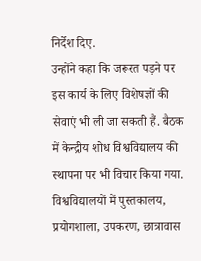निर्देश दिए.
उन्होंने कहा कि जरूरत पड़ने पर इस कार्य के लिए विशेषज्ञों की सेवाएं भी ली जा सकती हैं. बैठक में केन्द्रीय शोध विश्वविद्यालय की स्थापना पर भी विचार किया गया.
विश्वविद्यालयों में पुस्तकालय, प्रयोगशाला, उपकरण, छात्रावास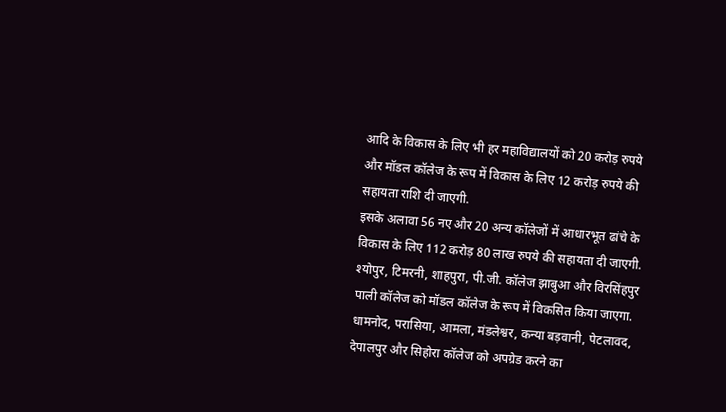आदि के विकास के लिए भी हर महाविद्यालयों को 20 करोड़ रुपये और मॉडल कॉलेज के रूप में विकास के लिए 12 करोड़ रुपये की सहायता राशि दी जाएगी.
इसके अलावा 56 नए और 20 अन्य कॉलेजों में आधारभूत ढांचे के विकास के लिए 112 करोड़ 80 लाख रुपये की सहायता दी जाएगी. श्योपुर, टिमरनी, शाहपुरा, पी.जी. कॉलेज झाबुआ और विरसिंहपुर पाली कॉलेज को मॉडल कॉलेज के रूप में विकसित किया जाएगा. धामनोद, परासिया, आमला, मंडलेश्वर, कन्या बड़वानी, पेटलावद, देपालपुर और सिहोरा कॉलेज को अपग्रेड करने का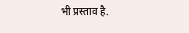भी प्रस्ताव है.